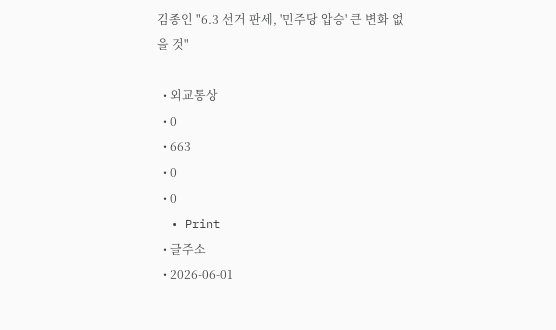김종인 "6.3 선거 판세, '민주당 압승' 큰 변화 없을 것"

  • 외교통상
  • 0
  • 663
  • 0
  • 0
  • Print
  • 글주소
  • 2026-06-01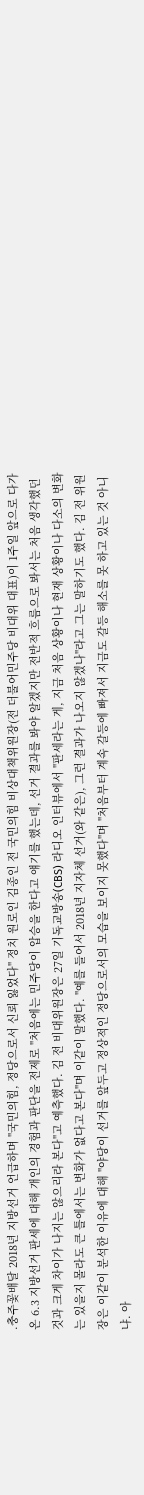.충주꽃배달 2018년 지방선거 언급하며 "국민의힘, 정당으로서 신뢰 잃었다" 정치 원로인 김종인 전 국민의힘 비상대책위원장(전 더불어민주당 비대위 대표)이 1주일 앞으로 다가온 6.3 지방선거 판세에 대해 개인의 경험과 판단을 전제로 "처음에는 민주당이 압승을 한다고 얘기를 했는데, 선거 결과를 봐야 알겠지만 전반적 흐름으로 봐서는 처음 생각했던 것과 크게 차이가 나지는 않으리라 본다"고 예측했다. 김 전 비대위원장은 27일 기독교방송(CBS) 라디오 인터뷰에서 "판세라는 게, 지금 처음 상황이나 현재 상황이나 다소의 변화는 있을지 몰라도 큰 틀에서는 변화가 없다고 본다"며 이같이 말했다. "예를 들어서 2018년 지자체 선거(와 같은), 그런 결과가 나오지 않겠나"라고 그는 말하기도 했다. 김 전 위원장은 이같이 분석한 이유에 대해 "야당이 선거를 앞두고 정상적인 정당으로서의 모습을 보이지 못했다"며 "처음부터 계속 갈등에 빠져서 지금도 갈등 해소를 못 하고 있는 것 아니냐. 아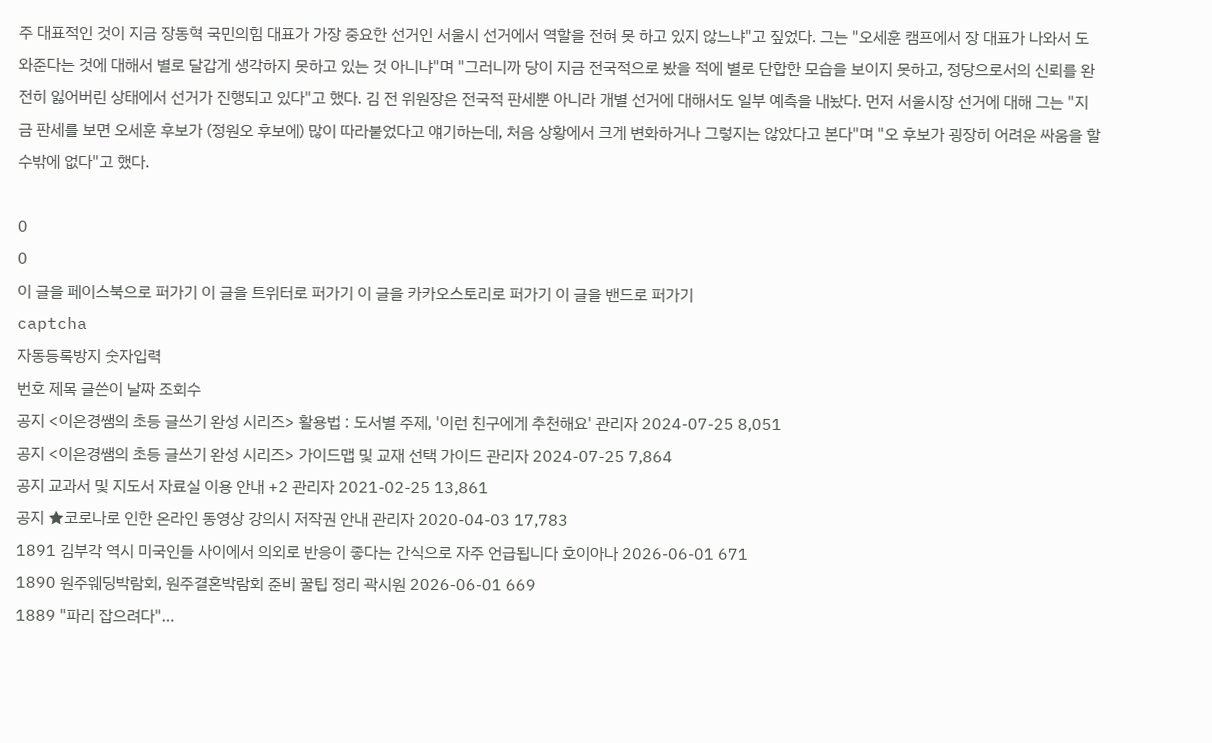주 대표적인 것이 지금 장동혁 국민의힘 대표가 가장 중요한 선거인 서울시 선거에서 역할을 전혀 못 하고 있지 않느냐"고 짚었다. 그는 "오세훈 캠프에서 장 대표가 나와서 도와준다는 것에 대해서 별로 달갑게 생각하지 못하고 있는 것 아니냐"며 "그러니까 당이 지금 전국적으로 봤을 적에 별로 단합한 모습을 보이지 못하고, 정당으로서의 신뢰를 완전히 잃어버린 상태에서 선거가 진행되고 있다"고 했다. 김 전 위원장은 전국적 판세뿐 아니라 개별 선거에 대해서도 일부 예측을 내놨다. 먼저 서울시장 선거에 대해 그는 "지금 판세를 보면 오세훈 후보가 (정원오 후보에) 많이 따라붙었다고 얘기하는데, 처음 상황에서 크게 변화하거나 그렇지는 않았다고 본다"며 "오 후보가 굉장히 어려운 싸움을 할 수밖에 없다"고 했다.

0
0
이 글을 페이스북으로 퍼가기 이 글을 트위터로 퍼가기 이 글을 카카오스토리로 퍼가기 이 글을 밴드로 퍼가기
captcha
자동등록방지 숫자입력
번호 제목 글쓴이 날짜 조회수
공지 <이은경쌤의 초등 글쓰기 완성 시리즈> 활용법 : 도서별 주제, '이런 친구에게 추천해요' 관리자 2024-07-25 8,051
공지 <이은경쌤의 초등 글쓰기 완성 시리즈> 가이드맵 및 교재 선택 가이드 관리자 2024-07-25 7,864
공지 교과서 및 지도서 자료실 이용 안내 +2 관리자 2021-02-25 13,861
공지 ★코로나로 인한 온라인 동영상 강의시 저작권 안내 관리자 2020-04-03 17,783
1891 김부각 역시 미국인들 사이에서 의외로 반응이 좋다는 간식으로 자주 언급됩니다 호이아나 2026-06-01 671
1890 원주웨딩박람회, 원주결혼박람회 준비 꿀팁 정리 곽시원 2026-06-01 669
1889 "파리 잡으려다"…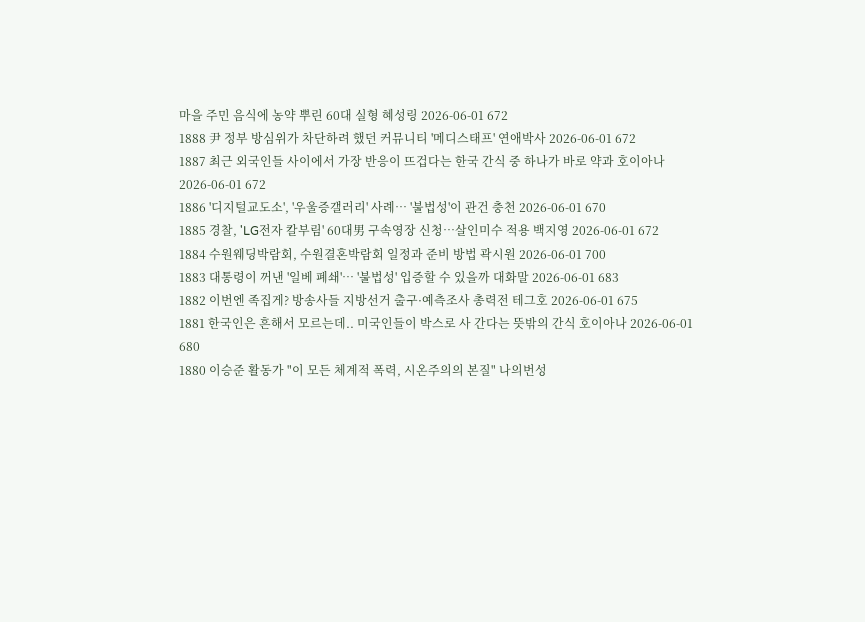마을 주민 음식에 농약 뿌린 60대 실형 혜성링 2026-06-01 672
1888 尹 정부 방심위가 차단하려 했던 커뮤니티 '메디스태프' 연애박사 2026-06-01 672
1887 최근 외국인들 사이에서 가장 반응이 뜨겁다는 한국 간식 중 하나가 바로 약과 호이아나 2026-06-01 672
1886 '디지털교도소', '우울증갤러리' 사례… '불법성'이 관건 충천 2026-06-01 670
1885 경찰, 'LG전자 칼부림' 60대男 구속영장 신청…살인미수 적용 백지영 2026-06-01 672
1884 수원웨딩박람회, 수원결혼박람회 일정과 준비 방법 곽시원 2026-06-01 700
1883 대통령이 꺼낸 '일베 폐쇄'… '불법성' 입증할 수 있을까 대화말 2026-06-01 683
1882 이번엔 족집게? 방송사들 지방선거 출구·예측조사 총력전 테그호 2026-06-01 675
1881 한국인은 흔해서 모르는데.. 미국인들이 박스로 사 간다는 뜻밖의 간식 호이아나 2026-06-01 680
1880 이승준 활동가 "이 모든 체계적 폭력, 시온주의의 본질" 나의번성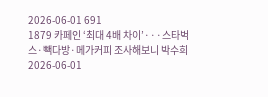2026-06-01 691
1879 카페인 ‘최대 4배 차이’···스타벅스·빽다방·메가커피 조사해보니 박수희 2026-06-01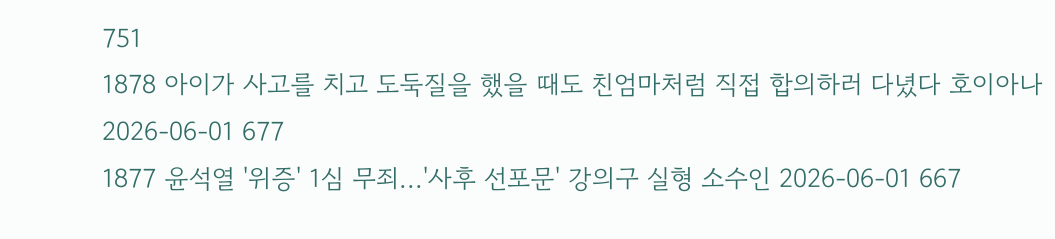751
1878 아이가 사고를 치고 도둑질을 했을 때도 친엄마처럼 직접 합의하러 다녔다 호이아나 2026-06-01 677
1877 윤석열 '위증' 1심 무죄...'사후 선포문' 강의구 실형 소수인 2026-06-01 667